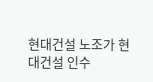현대건설 노조가 현대건설 인수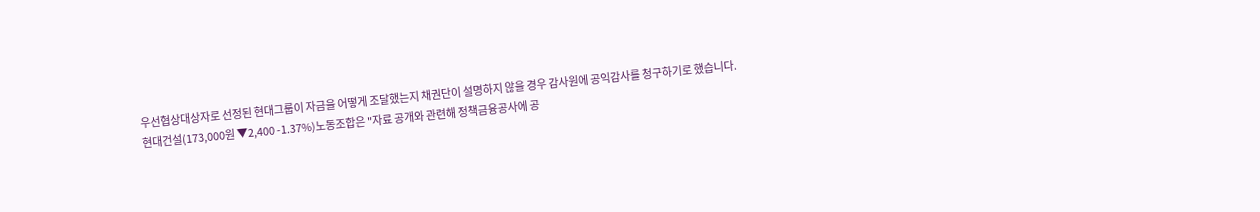우선협상대상자로 선정된 현대그룹이 자금을 어떻게 조달했는지 채권단이 설명하지 않을 경우 감사원에 공익감사를 청구하기로 했습니다.
현대건설(173,000원 ▼2,400 -1.37%)노동조합은 "자료 공개와 관련해 정책금융공사에 공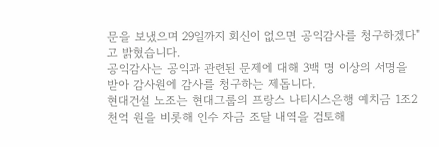문을 보냈으며 29일까지 회신이 없으면 공익감사를 청구하겠다"고 밝혔습니다.
공익감사는 공익과 관련된 문제에 대해 3백 명 이상의 서명을 받아 감사원에 감사를 청구하는 제돕니다.
현대건설 노조는 현대그룹의 프랑스 나티시스은행 예치금 1조2천억 원을 비롯해 인수 자금 조달 내역을 검토해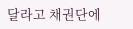달라고 채권단에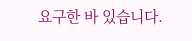요구한 바 있습니다.